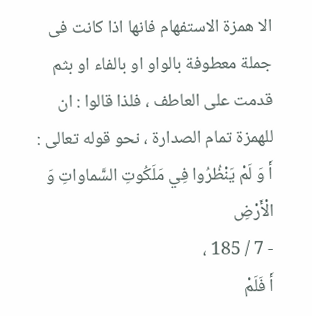الا همزة الاستفهام فانها اذا كانت فى جملة معطوفة بالواو او بالفاء او بثم قدمت على العاطف ، فلذا قالوا : ان للهمزة تمام الصدارة ، نحو قوله تعالى :
أَ وَ لَمْ يَنْظُرُوا فِي مَلَكُوتِ السَّماواتِ وَ الْأَرْضِ
- 7 / 185 ،
أَ فَلَمْ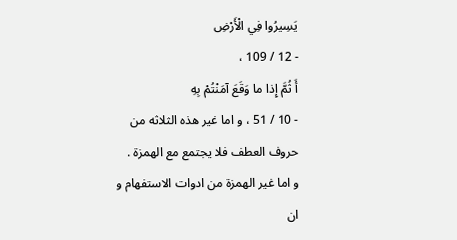يَسِيرُوا فِي الْأَرْضِ
- 12 / 109 ،
أَ ثُمَّ إِذا ما وَقَعَ آمَنْتُمْ بِهِ
- 10 / 51 ، و اما غير هذه الثلاثه من حروف العطف فلا يجتمع مع الهمزة .
و اما غير الهمزة من ادوات الاستفهام و ان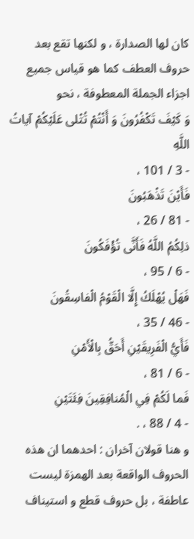كان لها الصدارة ، و لكنها تقع بعد حروف العطف كما هو قياس جميع اجزاء الجملة المعطوفة ، نحو
وَ كَيْفَ تَكْفُرُونَ وَ أَنْتُمْ تُتْلى عَلَيْكُمْ آياتُ اللَّهِ
- 3 / 101 ،
فَأَيْنَ تَذْهَبُونَ
- 81 / 26 ،
ذلِكُمُ اللَّهُ فَأَنَّى تُؤْفَكُونَ
- 6 / 95 ،
فَهَلْ يُهْلَكُ إِلَّا الْقَوْمُ الْفاسِقُونَ
- 46 / 35 ،
فَأَيُّ الْفَرِيقَيْنِ أَحَقُّ بِالْأَمْنِ
- 6 / 81 ،
فَما لَكُمْ فِي الْمُنافِقِينَ فِئَتَيْنِ
- 4 / 88 ، .
و هنا قولان آخران : احدهما ان هذه الحروف الواقعة بعد الهمزة ليست عاطفة ، بل حروف قطع و استيناف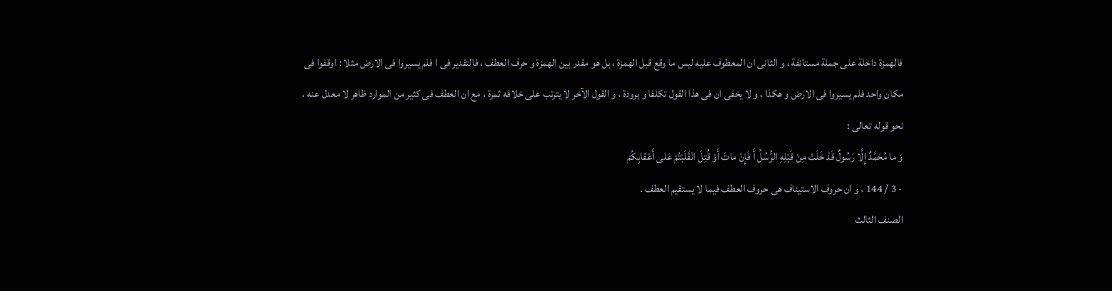فالهمزة داخلة على جملة مستانفة ، و الثانى ان المعطوف عليه ليس ما وقع قبل الهمزة ، بل هو مقدر بين الهمزة و حرف العطف ، فالتقدير فى ا فلم يسيروا فى الارض مثلا : اوقفوا فى مكان واحد فلم يسيروا فى الارض و هكذا ، و لا يخفى ان فى هذا القول تكلفا و برودة ، و القول الآخر لا يترتب على خلافه ثمرة ، مع ان العطف فى كثير من الموارد ظاهر لا معدل عنه ، نحو قوله تعالى :
وَ ما مُحَمَّدٌ إِلَّا رَسُولٌ قَدْ خَلَتْ مِنْ قَبْلِهِ الرُّسُلُ أَ فَإِنْ ماتَ أَوْ قُتِلَ انْقَلَبْتُمْ عَلى أَعْقابِكُمْ
- 3 / 144 ، و ان حروف الاستيناف هى حروف العطف فيما لا يستقيم العطف .
الصنف الثالث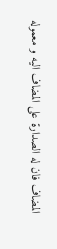المضاف فان له الصدارة على المضاف اليه و معموله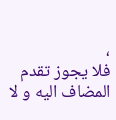،
فلا يجوز تقدم المضاف اليه و لا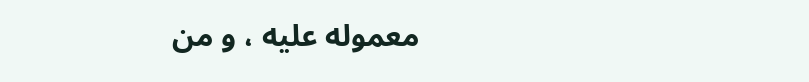معموله عليه ، و من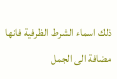ذلك اسماء الشرط الظرفية فانها مضافة الى الجمل